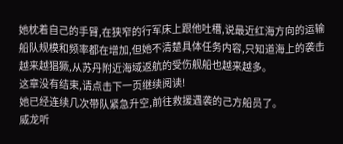她枕着自己的手臂,在狭窄的行军床上跟他吐槽,说最近红海方向的运输船队规模和频率都在增加,但她不清楚具体任务内容,只知道海上的袭击越来越猖獗,从苏丹附近海域返航的受伤舰船也越来越多。
这章没有结束,请点击下一页继续阅读!
她已经连续几次带队紧急升空,前往救援遇袭的己方船员了。
威龙听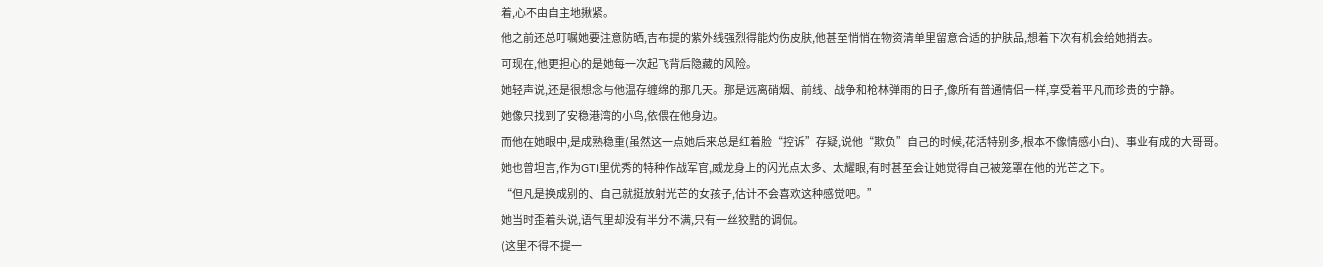着,心不由自主地揪紧。
他之前还总叮嘱她要注意防晒,吉布提的紫外线强烈得能灼伤皮肤,他甚至悄悄在物资清单里留意合适的护肤品,想着下次有机会给她捎去。
可现在,他更担心的是她每一次起飞背后隐藏的风险。
她轻声说,还是很想念与他温存缠绵的那几天。那是远离硝烟、前线、战争和枪林弹雨的日子,像所有普通情侣一样,享受着平凡而珍贵的宁静。
她像只找到了安稳港湾的小鸟,依偎在他身边。
而他在她眼中,是成熟稳重(虽然这一点她后来总是红着脸“控诉”存疑,说他“欺负”自己的时候,花活特别多,根本不像情感小白)、事业有成的大哥哥。
她也曾坦言,作为GTI里优秀的特种作战军官,威龙身上的闪光点太多、太耀眼,有时甚至会让她觉得自己被笼罩在他的光芒之下。
“但凡是换成别的、自己就挺放射光芒的女孩子,估计不会喜欢这种感觉吧。”
她当时歪着头说,语气里却没有半分不满,只有一丝狡黠的调侃。
(这里不得不提一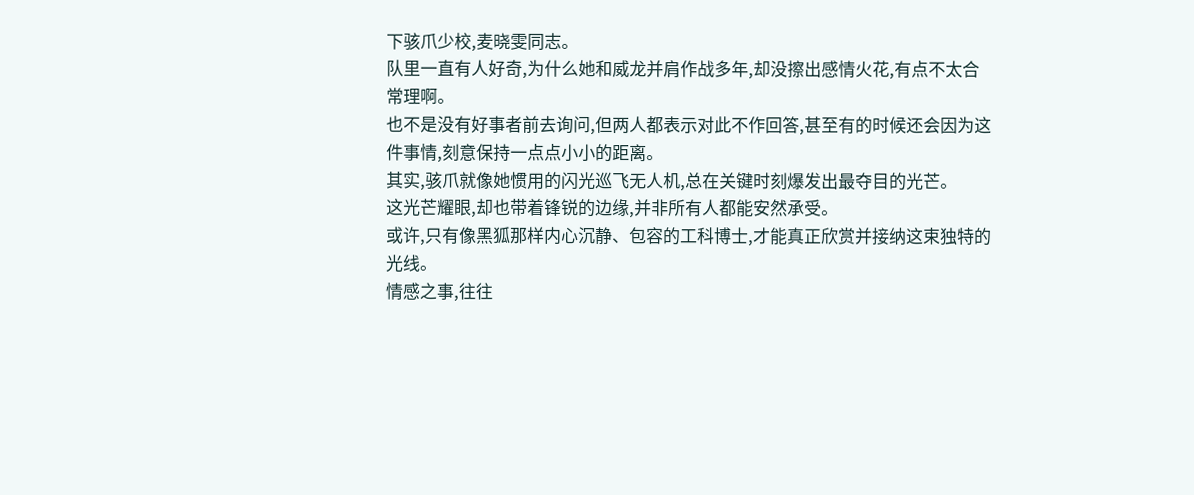下骇爪少校,麦晓雯同志。
队里一直有人好奇,为什么她和威龙并肩作战多年,却没擦出感情火花,有点不太合常理啊。
也不是没有好事者前去询问,但两人都表示对此不作回答,甚至有的时候还会因为这件事情,刻意保持一点点小小的距离。
其实,骇爪就像她惯用的闪光巡飞无人机,总在关键时刻爆发出最夺目的光芒。
这光芒耀眼,却也带着锋锐的边缘,并非所有人都能安然承受。
或许,只有像黑狐那样内心沉静、包容的工科博士,才能真正欣赏并接纳这束独特的光线。
情感之事,往往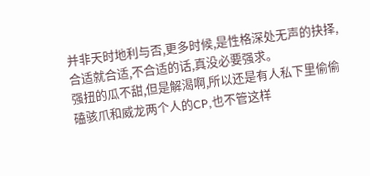并非天时地利与否,更多时候,是性格深处无声的抉择,合适就合适,不合适的话,真没必要强求。
强扭的瓜不甜,但是解渴啊,所以还是有人私下里偷偷磕骇爪和威龙两个人的CP,也不管这样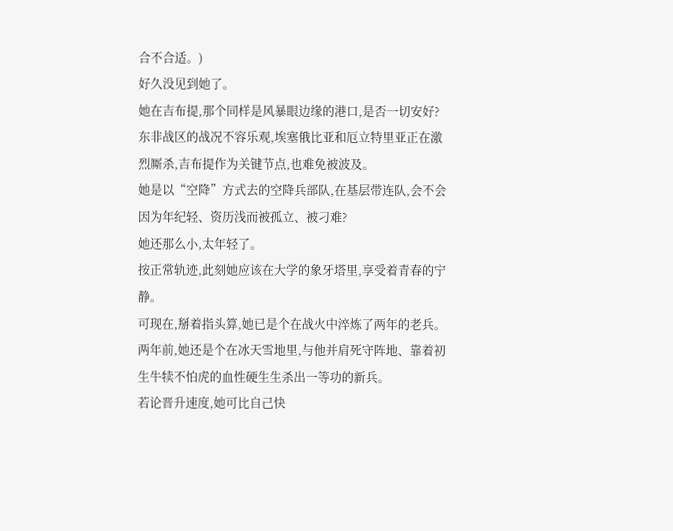合不合适。)
好久没见到她了。
她在吉布提,那个同样是风暴眼边缘的港口,是否一切安好?
东非战区的战况不容乐观,埃塞俄比亚和厄立特里亚正在激烈厮杀,吉布提作为关键节点,也难免被波及。
她是以“空降”方式去的空降兵部队,在基层带连队,会不会因为年纪轻、资历浅而被孤立、被刁难?
她还那么小,太年轻了。
按正常轨迹,此刻她应该在大学的象牙塔里,享受着青春的宁静。
可现在,掰着指头算,她已是个在战火中淬炼了两年的老兵。
两年前,她还是个在冰天雪地里,与他并肩死守阵地、靠着初生牛犊不怕虎的血性硬生生杀出一等功的新兵。
若论晋升速度,她可比自己快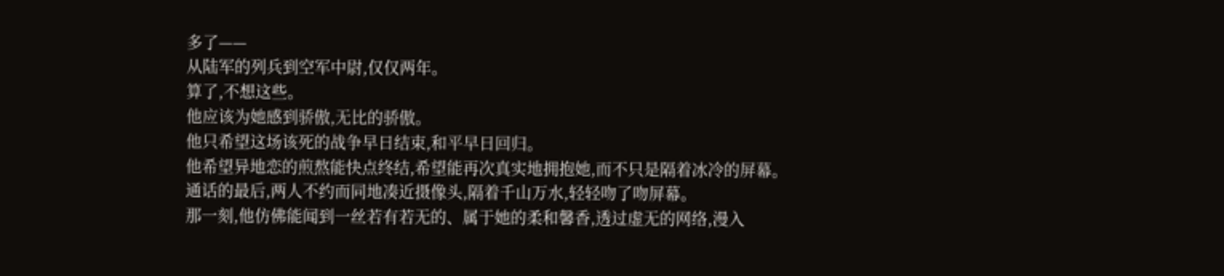多了——
从陆军的列兵到空军中尉,仅仅两年。
算了,不想这些。
他应该为她感到骄傲,无比的骄傲。
他只希望这场该死的战争早日结束,和平早日回归。
他希望异地恋的煎熬能快点终结,希望能再次真实地拥抱她,而不只是隔着冰冷的屏幕。
通话的最后,两人不约而同地凑近摄像头,隔着千山万水,轻轻吻了吻屏幕。
那一刻,他仿佛能闻到一丝若有若无的、属于她的柔和馨香,透过虚无的网络,漫入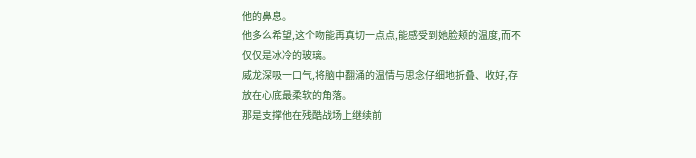他的鼻息。
他多么希望,这个吻能再真切一点点,能感受到她脸颊的温度,而不仅仅是冰冷的玻璃。
威龙深吸一口气,将脑中翻涌的温情与思念仔细地折叠、收好,存放在心底最柔软的角落。
那是支撑他在残酷战场上继续前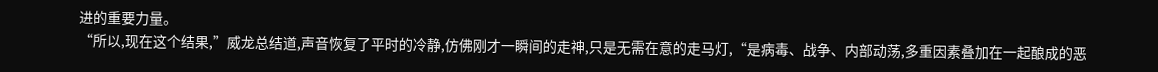进的重要力量。
“所以,现在这个结果,”威龙总结道,声音恢复了平时的冷静,仿佛刚才一瞬间的走神,只是无需在意的走马灯,“是病毒、战争、内部动荡,多重因素叠加在一起酿成的恶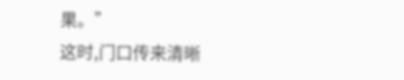果。”
这时,门口传来清晰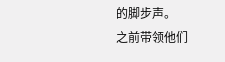的脚步声。
之前带领他们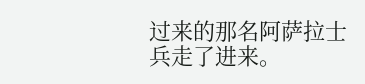过来的那名阿萨拉士兵走了进来。